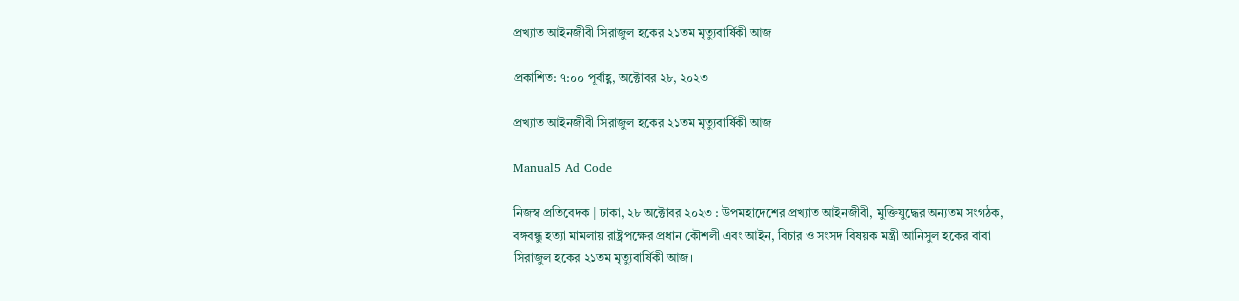প্রখ্যাত আইনজীবী সিরাজুল হকের ২১তম মৃত্যুবার্ষিকী আজ

প্রকাশিত: ৭:০০ পূর্বাহ্ণ, অক্টোবর ২৮, ২০২৩

প্রখ্যাত আইনজীবী সিরাজুল হকের ২১তম মৃত্যুবার্ষিকী আজ

Manual5 Ad Code

নিজস্ব প্রতিবেদক | ঢাকা, ২৮ অক্টোবর ২০২৩ : উপমহাদেশের প্রখ্যাত আইনজীবী, মুক্তিযুদ্ধের অন্যতম সংগঠক, বঙ্গবন্ধু হত্যা মামলায় রাষ্ট্রপক্ষের প্রধান কৌশলী এবং আইন, বিচার ও সংসদ বিষয়ক মন্ত্রী আনিসুল হকের বাবা সিরাজুল হকের ২১তম মৃত্যুবার্ষিকী আজ।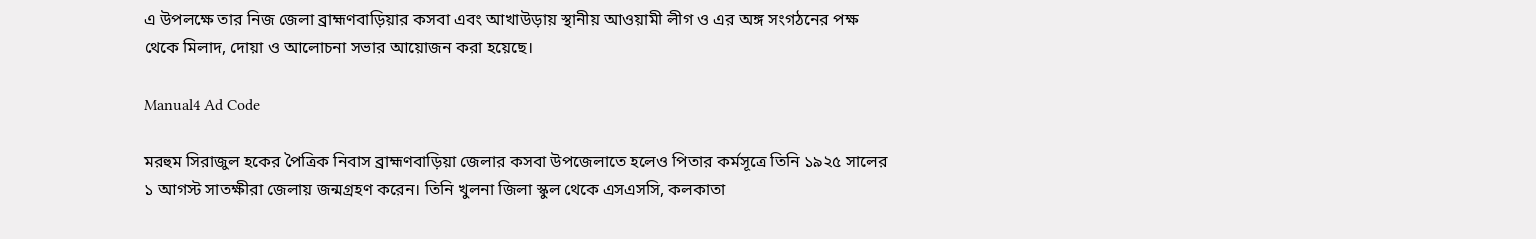এ উপলক্ষে তার নিজ জেলা ব্রাহ্মণবাড়িয়ার কসবা এবং আখাউড়ায় স্থানীয় আওয়ামী লীগ ও এর অঙ্গ সংগঠনের পক্ষ থেকে মিলাদ, দোয়া ও আলোচনা সভার আয়োজন করা হয়েছে।

Manual4 Ad Code

মরহুম সিরাজুল হকের পৈত্রিক নিবাস ব্রাহ্মণবাড়িয়া জেলার কসবা উপজেলাতে হলেও পিতার কর্মসূত্রে তিনি ১৯২৫ সালের ১ আগস্ট সাতক্ষীরা জেলায় জন্মগ্রহণ করেন। তিনি খুলনা জিলা স্কুল থেকে এসএসসি, কলকাতা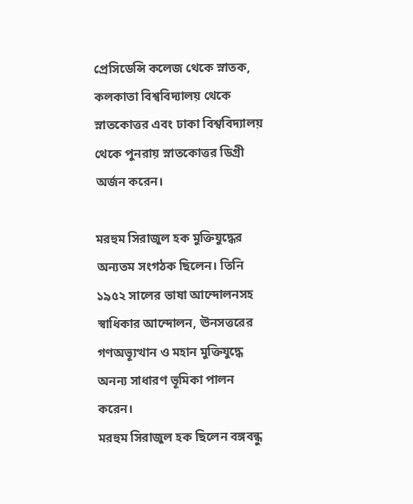প্রেসিডেন্সি কলেজ থেকে স্নাতক, কলকাতা বিশ্ববিদ্যালয় থেকে স্নাতকোত্তর এবং ঢাকা বিশ্ববিদ্যালয় থেকে পুনরায় স্নাতকোত্তর ডিগ্রী অর্জন করেন।

মরহুম সিরাজুল হক মুক্তিযুদ্ধের অন্যতম সংগঠক ছিলেন। তিনি ১৯৫২ সালের ভাষা আন্দোলনসহ স্বাধিকার আন্দোলন, ঊনসত্তরের গণঅভ্যূত্থান ও মহান মুক্তিযুদ্ধে অনন্য সাধারণ ভূমিকা পালন করেন।
মরহুম সিরাজুল হক ছিলেন বঙ্গবন্ধু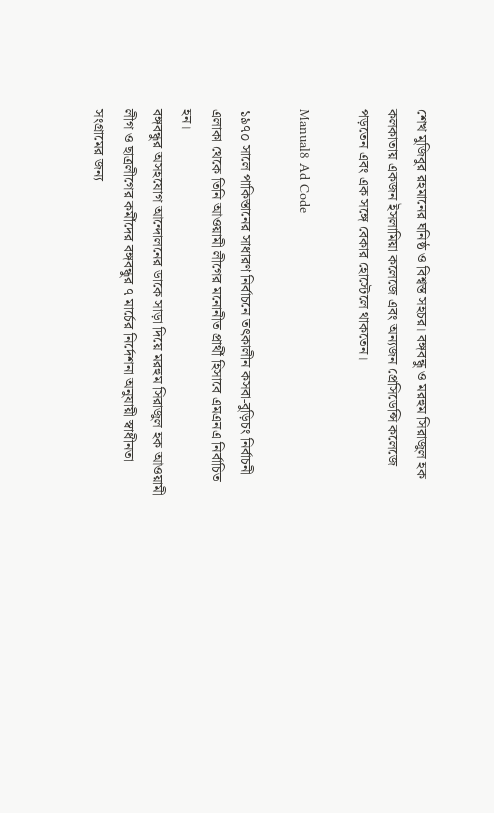শেখ মুজিবুর রহমানের ঘনিষ্ঠ ও বিশ্বস্ত সহচর। বঙ্গবন্ধু ও মরহুম সিরাজুল হক কলকাতায় একজন ইসলামিয়া কলেজে এবং অন্যজন প্রেসিডেন্সি কলেজে পড়তেন এবং এক সঙ্গে বেকার হোস্টেলে থাকতেন।

Manual8 Ad Code

১৯৭০ সালে পাকিস্তানের সাধারণ নির্বাচনে তৎকালীন কসবা-বুড়িচং নির্বাচনী এলাকা থেকে তিনি আওয়ামী লীগের মনোনীত প্রার্থী হিসাবে এমএনএ নির্বাচিত হন।
বঙ্গবন্ধুর অসহযোগ আন্দোলনের ডাকে সাড়া দিয়ে মরহুম সিরাজুল হক আওয়ামী লীগ ও ছাত্রলীগের কর্মীদের বঙ্গবন্ধুর ৭ মার্চের নির্দেশনা অনুযায়ী স্বাধীনতা সংগ্রামের জন্য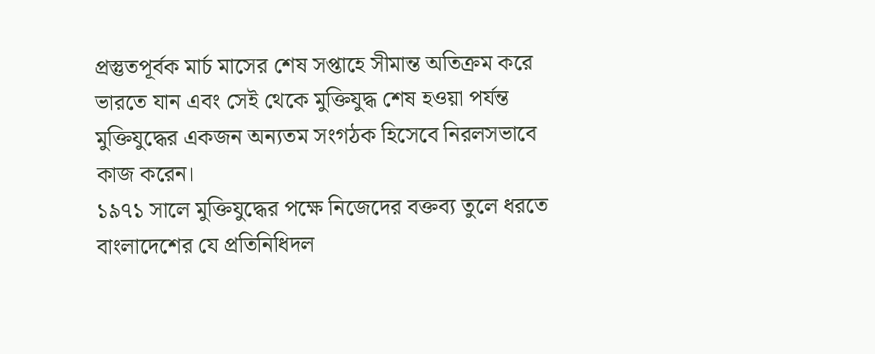প্রস্তুতপূর্বক মার্চ মাসের শেষ সপ্তাহে সীমান্ত অতিক্রম করে ভারতে যান এবং সেই থেকে মুক্তিযুদ্ধ শেষ হওয়া পর্যন্ত মুক্তিযুদ্ধের একজন অন্যতম সংগঠক হিসেবে নিরলসভাবে কাজ করেন।
১৯৭১ সালে মুক্তিযুদ্ধের পক্ষে নিজেদের বক্তব্য তুলে ধরতে বাংলাদেশের যে প্রতিনিধিদল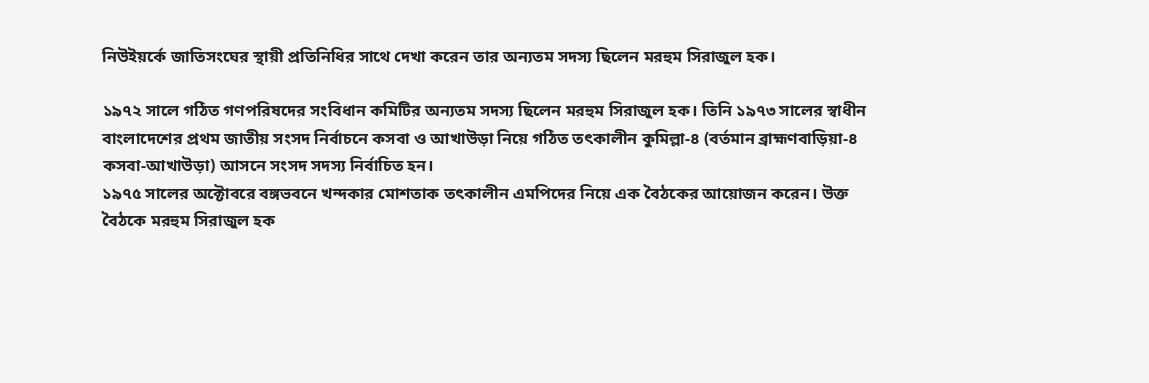নিউইয়র্কে জাতিসংঘের স্থায়ী প্রতিনিধির সাথে দেখা করেন তার অন্যতম সদস্য ছিলেন মরহুম সিরাজুল হক।

১৯৭২ সালে গঠিত গণপরিষদের সংবিধান কমিটির অন্যতম সদস্য ছিলেন মরহুম সিরাজুল হক। তিনি ১৯৭৩ সালের স্বাধীন বাংলাদেশের প্রথম জাতীয় সংসদ নির্বাচনে কসবা ও আখাউড়া নিয়ে গঠিত তৎকালীন কুমিল্লা-৪ (বর্তমান ব্রাহ্মণবাড়িয়া-৪ কসবা-আখাউড়া) আসনে সংসদ সদস্য নির্বাচিত হন।
১৯৭৫ সালের অক্টোবরে বঙ্গভবনে খন্দকার মোশতাক তৎকালীন এমপিদের নিয়ে এক বৈঠকের আয়োজন করেন। উক্ত বৈঠকে মরহুম সিরাজুল হক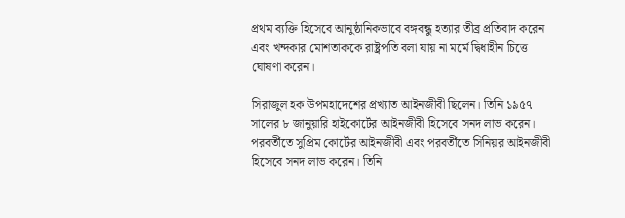প্রথম ব্যক্তি হিসেবে আনুষ্ঠানিকভাবে বঙ্গবন্ধু হত্যার তীব্র প্রতিবাদ করেন এবং খন্দকার মোশতাককে রাষ্ট্রপতি বলা যায় না মর্মে দ্বিধাহীন চিত্তে ঘোষণা করেন।

সিরাজুল হক উপমহাদেশের প্রখ্যাত আইনজীবী ছিলেন। তিনি ১৯৫৭ সালের ৮ জানুয়ারি হাইকোর্টের আইনজীবী হিসেবে সনদ লাভ করেন। পরবর্তীতে সুপ্রিম কোর্টের আইনজীবী এবং পরবর্তীতে সিনিয়র আইনজীবী হিসেবে সনদ লাভ করেন। তিনি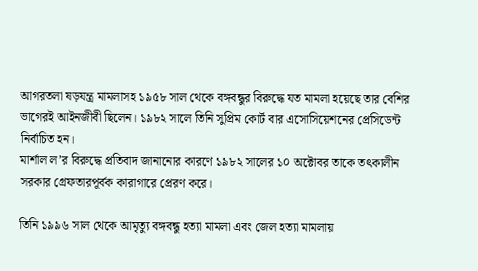আগরতলা ষড়যন্ত্র মামলাসহ ১৯৫৮ সাল থেকে বঙ্গবন্ধুর বিরুদ্ধে যত মামলা হয়েছে তার বেশির ভাগেরই আইনজীবী ছিলেন। ১৯৮২ সালে তিনি সুপ্রিম কোর্ট বার এসোসিয়েশনের প্রেসিডেন্ট নির্বাচিত হন।
মার্শাল ল’র বিরুদ্ধে প্রতিবাদ জানানোর কারণে ১৯৮২ সালের ১০ অক্টোবর তাকে তৎকালীন সরকার গ্রেফতারপূর্বক কারাগারে প্রেরণ করে।

তিনি ১৯৯৬ সাল থেকে আমৃত্যু বঙ্গবন্ধু হত্যা মামলা এবং জেল হত্যা মামলায়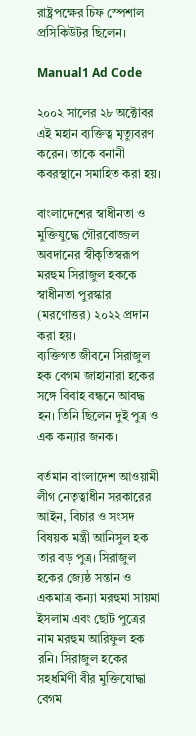রাষ্ট্রপক্ষের চিফ স্পেশাল প্রসিকিউটর ছিলেন।

Manual1 Ad Code

২০০২ সালের ২৮ অক্টোবর এই মহান ব্যক্তিত্ব মৃত্যুবরণ করেন। তাকে বনানী কবরস্থানে সমাহিত করা হয়।

বাংলাদেশের স্বাধীনতা ও মুক্তিযুদ্ধে গৌরবোজ্জল অবদানের স্বীকৃতিস্বরূপ মরহুম সিরাজুল হককে স্বাধীনতা পুরস্কার (মরণোত্তর) ২০২২ প্রদান করা হয়।
ব্যক্তিগত জীবনে সিরাজুল হক বেগম জাহানারা হকের সঙ্গে বিবাহ বন্ধনে আবদ্ধ হন। তিনি ছিলেন দুই পুত্র ও এক কন্যার জনক।

বর্তমান বাংলাদেশ আওয়ামী লীগ নেতৃত্বাধীন সরকারের আইন, বিচার ও সংসদ বিষয়ক মন্ত্রী আনিসুল হক তার বড় পুত্র। সিরাজুল হকের জ্যেষ্ঠ সন্তান ও একমাত্র কন্যা মরহুমা সায়মা ইসলাম এবং ছোট পুত্রের নাম মরহুম আরিফুল হক রনি। সিরাজুল হকের সহধর্মিণী বীর মুক্তিযোদ্ধা বেগম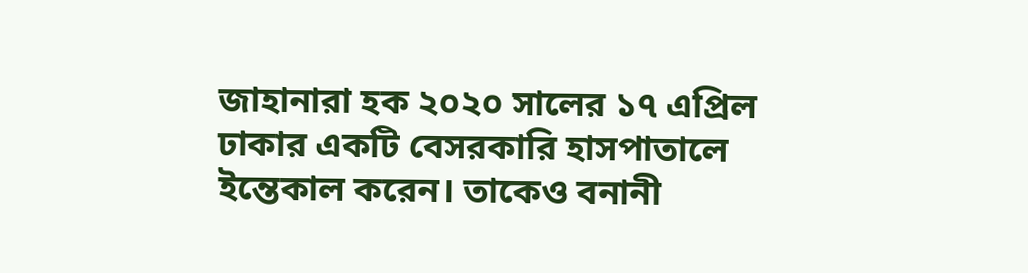জাহানারা হক ২০২০ সালের ১৭ এপ্রিল ঢাকার একটি বেসরকারি হাসপাতালে ইন্তেকাল করেন। তাকেও বনানী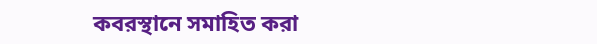কবরস্থানে সমাহিত করা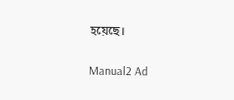হয়েছে।

Manual2 Ad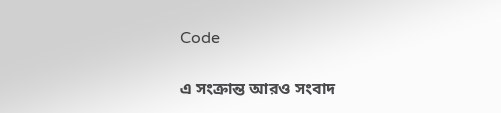Code

এ সংক্রান্ত আরও সংবাদ